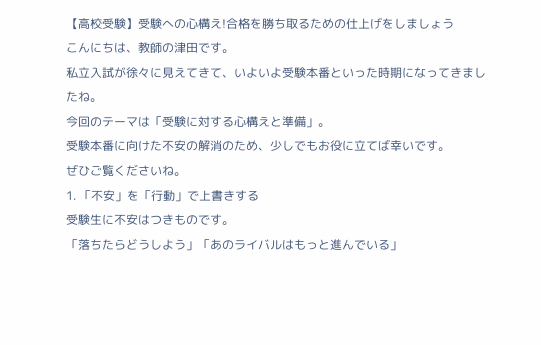【高校受験】受験への心構え!合格を勝ち取るための仕上げをしましょう
こんにちは、教師の津田です。
私立入試が徐々に見えてきて、いよいよ受験本番といった時期になってきましたね。
今回のテーマは「受験に対する心構えと準備」。
受験本番に向けた不安の解消のため、少しでもお役に立てば幸いです。
ぜひご覧くださいね。
1. 「不安」を「行動」で上書きする
受験生に不安はつきものです。
「落ちたらどうしよう」「あのライバルはもっと進んでいる」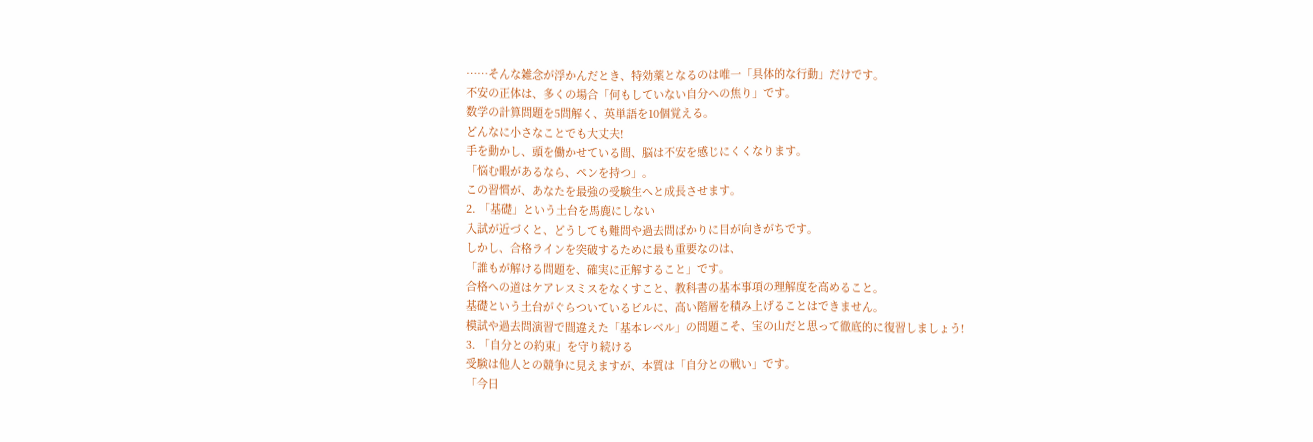……そんな雑念が浮かんだとき、特効薬となるのは唯一「具体的な行動」だけです。
不安の正体は、多くの場合「何もしていない自分への焦り」です。
数学の計算問題を5問解く、英単語を10個覚える。
どんなに小さなことでも大丈夫!
手を動かし、頭を働かせている間、脳は不安を感じにくくなります。
「悩む暇があるなら、ペンを持つ」。
この習慣が、あなたを最強の受験生へと成長させます。
2. 「基礎」という土台を馬鹿にしない
入試が近づくと、どうしても難問や過去問ばかりに目が向きがちです。
しかし、合格ラインを突破するために最も重要なのは、
「誰もが解ける問題を、確実に正解すること」です。
合格への道はケアレスミスをなくすこと、教科書の基本事項の理解度を高めること。
基礎という土台がぐらついているビルに、高い階層を積み上げることはできません。
模試や過去問演習で間違えた「基本レベル」の問題こそ、宝の山だと思って徹底的に復習しましょう!
3. 「自分との約束」を守り続ける
受験は他人との競争に見えますが、本質は「自分との戦い」です。
「今日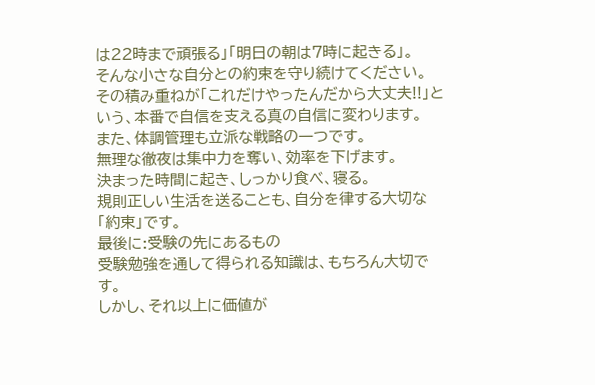は22時まで頑張る」「明日の朝は7時に起きる」。
そんな小さな自分との約束を守り続けてください。
その積み重ねが「これだけやったんだから大丈夫!!」という、本番で自信を支える真の自信に変わります。
また、体調管理も立派な戦略の一つです。
無理な徹夜は集中力を奪い、効率を下げます。
決まった時間に起き、しっかり食べ、寝る。
規則正しい生活を送ることも、自分を律する大切な「約束」です。
最後に:受験の先にあるもの
受験勉強を通して得られる知識は、もちろん大切です。
しかし、それ以上に価値が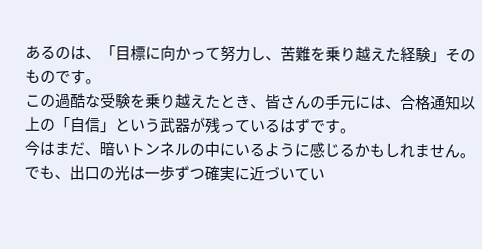あるのは、「目標に向かって努力し、苦難を乗り越えた経験」そのものです。
この過酷な受験を乗り越えたとき、皆さんの手元には、合格通知以上の「自信」という武器が残っているはずです。
今はまだ、暗いトンネルの中にいるように感じるかもしれません。
でも、出口の光は一歩ずつ確実に近づいてい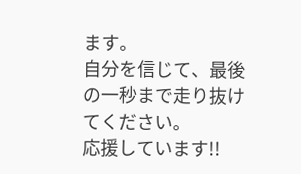ます。
自分を信じて、最後の一秒まで走り抜けてください。
応援しています!!